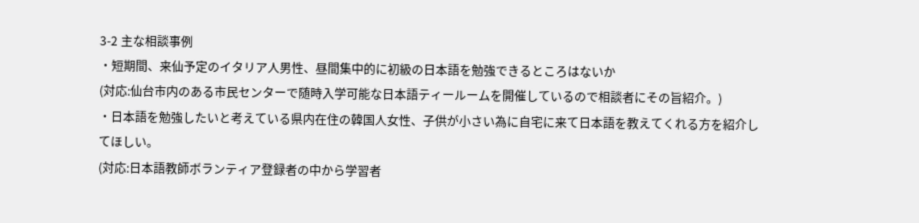3-2 主な相談事例
・短期間、来仙予定のイタリア人男性、昼間集中的に初級の日本語を勉強できるところはないか
(対応:仙台市内のある市民センターで随時入学可能な日本語ティールームを開催しているので相談者にその旨紹介。)
・日本語を勉強したいと考えている県内在住の韓国人女性、子供が小さい為に自宅に来て日本語を教えてくれる方を紹介してほしい。
(対応:日本語教師ボランティア登録者の中から学習者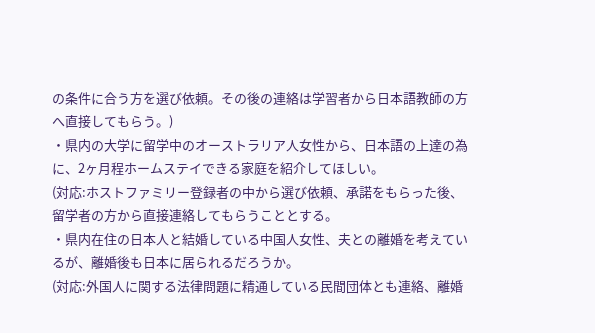の条件に合う方を選び依頼。その後の連絡は学習者から日本語教師の方へ直接してもらう。)
・県内の大学に留学中のオーストラリア人女性から、日本語の上達の為に、2ヶ月程ホームステイできる家庭を紹介してほしい。
(対応:ホストファミリー登録者の中から選び依頼、承諾をもらった後、留学者の方から直接連絡してもらうこととする。
・県内在住の日本人と結婚している中国人女性、夫との離婚を考えているが、離婚後も日本に居られるだろうか。
(対応:外国人に関する法律問題に精通している民間団体とも連絡、離婚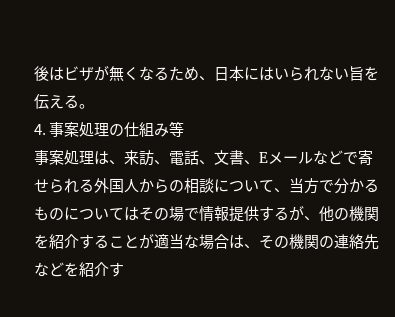後はビザが無くなるため、日本にはいられない旨を伝える。
4. 事案処理の仕組み等
事案処理は、来訪、電話、文書、Eメールなどで寄せられる外国人からの相談について、当方で分かるものについてはその場で情報提供するが、他の機関を紹介することが適当な場合は、その機関の連絡先などを紹介す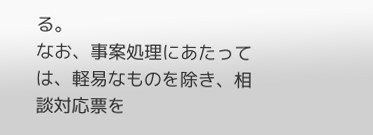る。
なお、事案処理にあたっては、軽易なものを除き、相談対応票を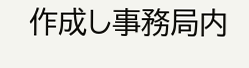作成し事務局内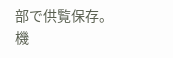部で供覧保存。
機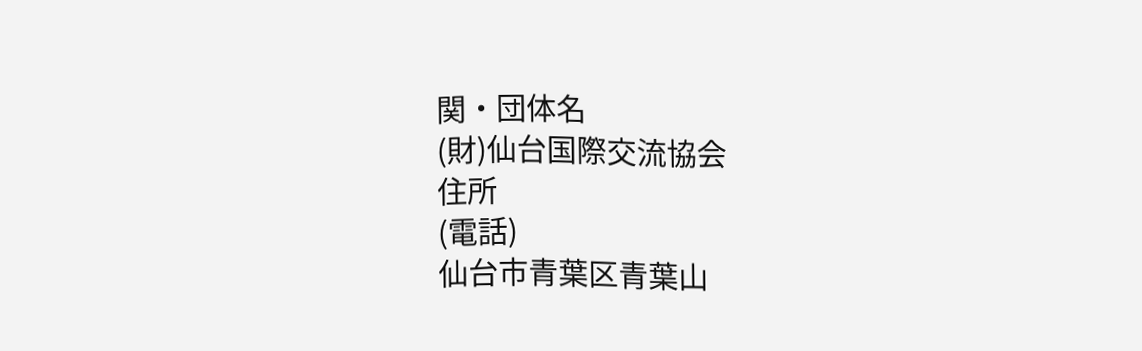関・団体名
(財)仙台国際交流協会
住所
(電話)
仙台市青葉区青葉山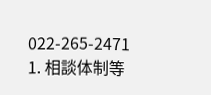022-265-2471
1. 相談体制等